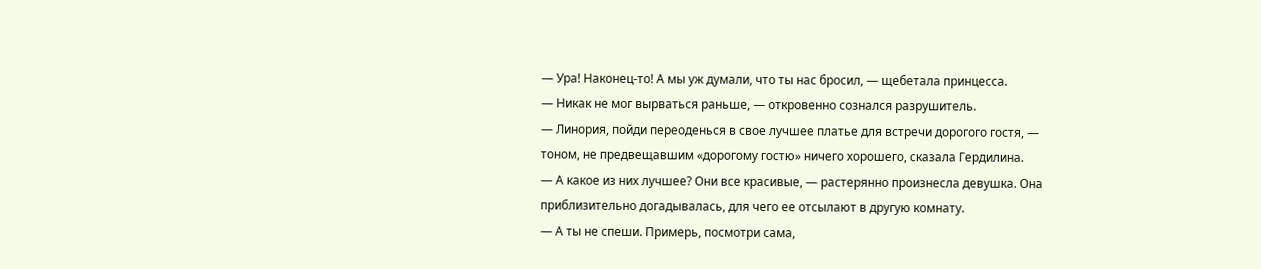— Ура! Наконец-то! А мы уж думали, что ты нас бросил, — щебетала принцесса.
— Никак не мог вырваться раньше, — откровенно сознался разрушитель.
— Линория, пойди переоденься в свое лучшее платье для встречи дорогого гостя, — тоном, не предвещавшим «дорогому гостю» ничего хорошего, сказала Гердилина.
— А какое из них лучшее? Они все красивые, — растерянно произнесла девушка. Она приблизительно догадывалась, для чего ее отсылают в другую комнату.
— А ты не спеши. Примерь, посмотри сама,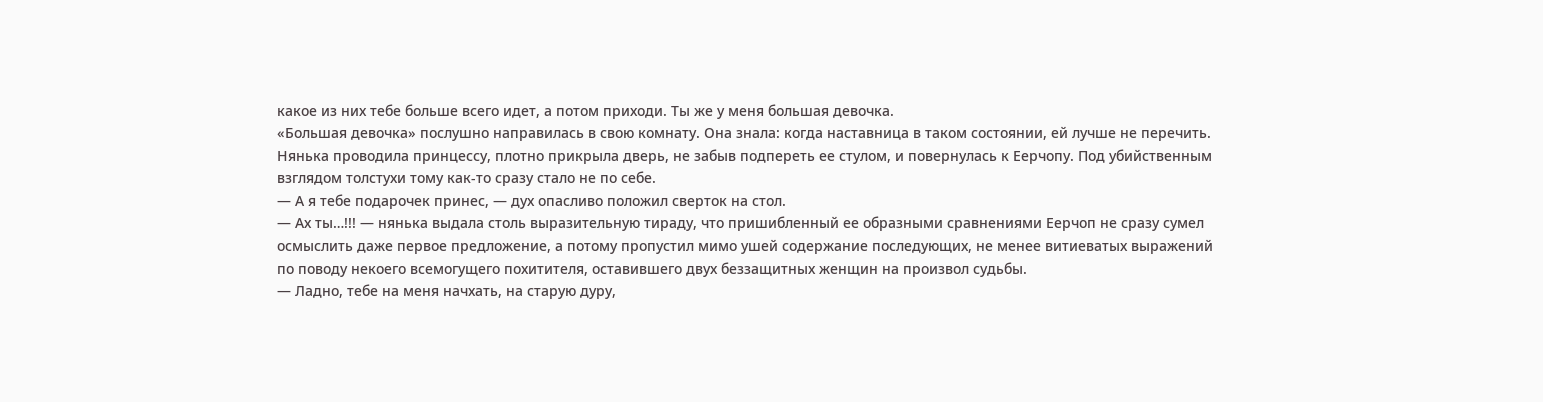какое из них тебе больше всего идет, а потом приходи. Ты же у меня большая девочка.
«Большая девочка» послушно направилась в свою комнату. Она знала: когда наставница в таком состоянии, ей лучше не перечить. Нянька проводила принцессу, плотно прикрыла дверь, не забыв подпереть ее стулом, и повернулась к Еерчопу. Под убийственным взглядом толстухи тому как-то сразу стало не по себе.
— А я тебе подарочек принес, — дух опасливо положил сверток на стол.
— Ах ты…!!! — нянька выдала столь выразительную тираду, что пришибленный ее образными сравнениями Еерчоп не сразу сумел осмыслить даже первое предложение, а потому пропустил мимо ушей содержание последующих, не менее витиеватых выражений по поводу некоего всемогущего похитителя, оставившего двух беззащитных женщин на произвол судьбы.
— Ладно, тебе на меня начхать, на старую дуру,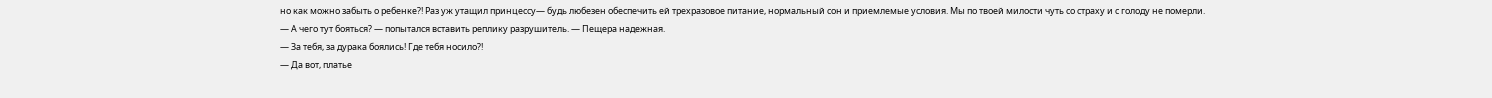но как можно забыть о ребенке?! Раз уж утащил принцессу— будь любезен обеспечить ей трехразовое питание, нормальный сон и приемлемые условия. Мы по твоей милости чуть со страху и с голоду не померли.
— А чего тут бояться? — попытался вставить реплику разрушитель. — Пещера надежная.
— За тебя, за дурака боялись! Где тебя носило?!
— Да вот, платье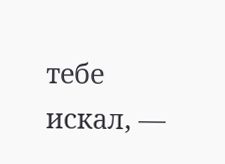тебе искал, —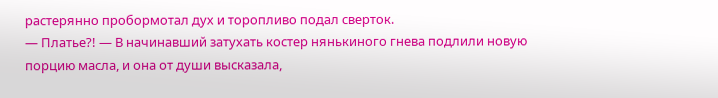растерянно пробормотал дух и торопливо подал сверток.
— Платье?! — В начинавший затухать костер нянькиного гнева подлили новую порцию масла, и она от души высказала,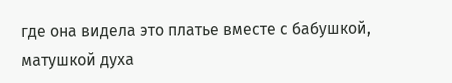где она видела это платье вместе с бабушкой, матушкой духа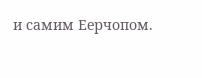и самим Еерчопом.